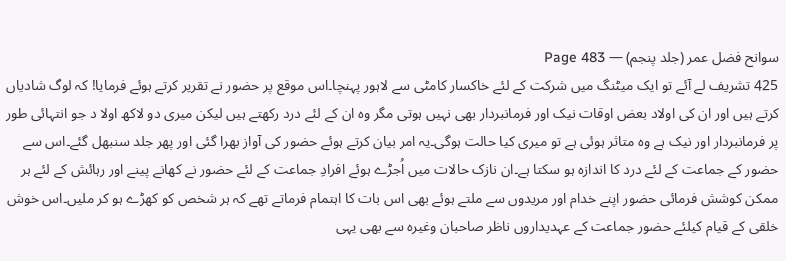سوانح فضل عمر (جلد پنجم) — Page 483
425 تشریف لے آئے تو ایک میٹنگ میں شرکت کے لئے خاکسار کامٹی سے لاہور پہنچا۔اس موقع پر حضور نے تقریر کرتے ہوئے فرمایا! کہ لوگ شادیاں کرتے ہیں اور ان کی اولاد بعض اوقات نیک اور فرمانبردار بھی نہیں ہوتی مگر وہ ان کے لئے درد رکھتے ہیں لیکن میری دو لاکھ اولا د جو انتہائی طور پر فرمانبردار اور نیک ہے وہ متاثر ہوئی ہے تو میری کیا حالت ہوگی۔یہ امر بیان کرتے ہوئے حضور کی آواز بھرا گئی اور پھر جلد سنبھل گئے۔اس سے حضور کے جماعت کے لئے درد کا اندازہ ہو سکتا ہے۔ان نازک حالات میں اُجڑے ہوئے افرادِ جماعت کے لئے حضور نے کھانے پینے اور رہائش کے لئے ہر ممکن کوشش فرمائی حضور اپنے خدام اور مریدوں سے ملتے ہوئے بھی اس بات کا اہتمام فرماتے تھے کہ ہر شخص کو کھڑے ہو کر ملیں۔اس خوش خلقی کے قیام کیلئے حضور جماعت کے عہدیداروں ناظر صاحبان وغیرہ سے بھی یہی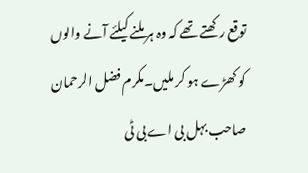توقع رکھتے تھے کہ وہ ہر ملنے کیلئے آنے والوں کو کھڑے ہو کر ملیں۔مکرم فضل الرحمان صاحب بہل بی اے بی ٹی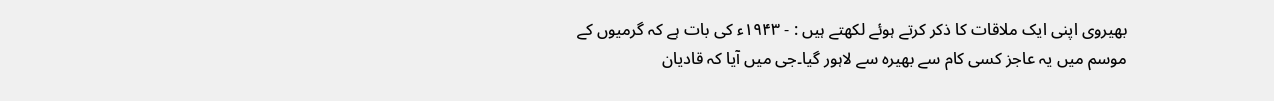بھیروی اپنی ایک ملاقات کا ذکر کرتے ہوئے لکھتے ہیں : - ۱۹۴۳ء کی بات ہے کہ گرمیوں کے موسم میں یہ عاجز کسی کام سے بھیرہ سے لاہور گیا۔جی میں آیا کہ قادیان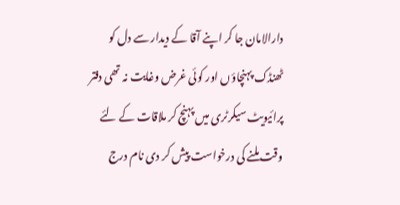دارالامان جا کر اپنے آقا کے دیدار سے دل کو ٹھنڈک پہنچاؤں اور کوئی غرض وغایت نہ تھی دفتر پرائیویٹ سیکرٹری میں پہنچ کر ملاقات کے لئے وقت ملنے کی درخواست پیش کر دی نام درج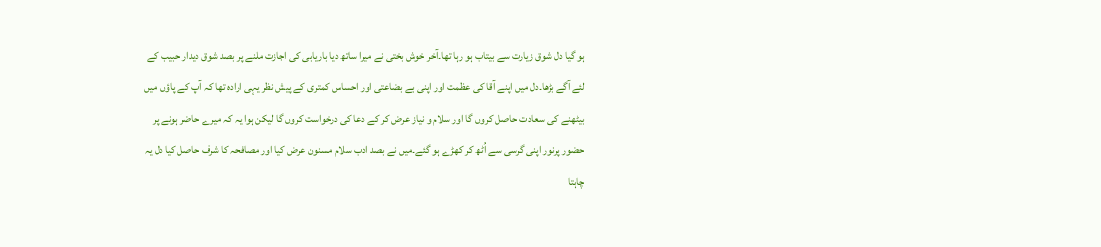ہو گیا دل شوق زیارت سے بیتاب ہو رہا تھا۔آخر خوش بختی نے میرا ساتھ دیا باریابی کی اجازت ملنے پر بصد شوق دیدار حبیب کے لئے آگے بڑھا۔دل میں اپنے آقا کی عظمت اور اپنی بے بضاعتی اور احساس کمتری کے پیش نظر یہی ارادہ تھا کہ آپ کے پاؤں میں بیٹھنے کی سعادت حاصل کروں گا اور سلام و نیاز عرض کر کے دعا کی درخواست کروں گا لیکن ہوا یہ کہ میرے حاضر ہونے پر حضور پرنور اپنی گرسی سے اُٹھ کر کھڑے ہو گئے۔میں نے بصد ادب سلام مسنون عرض کیا اور مصافحہ کا شرف حاصل کیا دل یہ چاہتا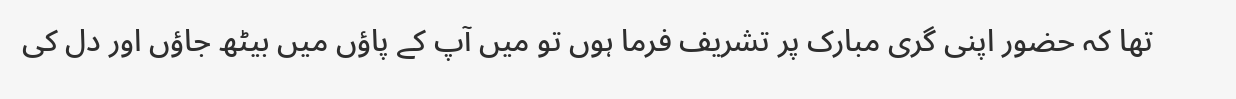تھا کہ حضور اپنی گری مبارک پر تشریف فرما ہوں تو میں آپ کے پاؤں میں بیٹھ جاؤں اور دل کی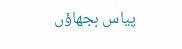پیاس بجھاؤں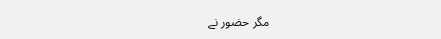مگر حضور نے